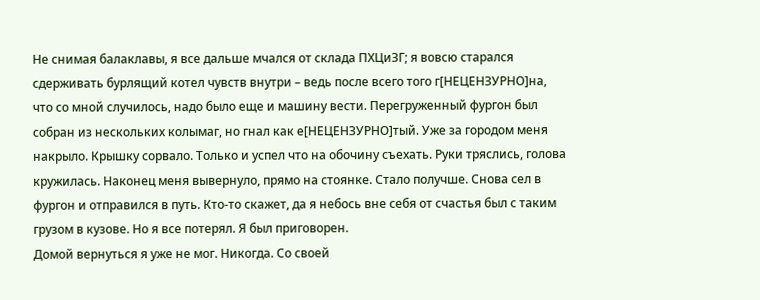Не снимая балаклавы, я все дальше мчался от склада ПХЦиЗГ; я вовсю старался сдерживать бурлящий котел чувств внутри – ведь после всего того г[НЕЦЕНЗУРНО]на, что со мной случилось, надо было еще и машину вести. Перегруженный фургон был собран из нескольких колымаг, но гнал как е[НЕЦЕНЗУРНО]тый. Уже за городом меня накрыло. Крышку сорвало. Только и успел что на обочину съехать. Руки тряслись, голова кружилась. Наконец меня вывернуло, прямо на стоянке. Стало получше. Снова сел в фургон и отправился в путь. Кто-то скажет, да я небось вне себя от счастья был с таким грузом в кузове. Но я все потерял. Я был приговорен.
Домой вернуться я уже не мог. Никогда. Со своей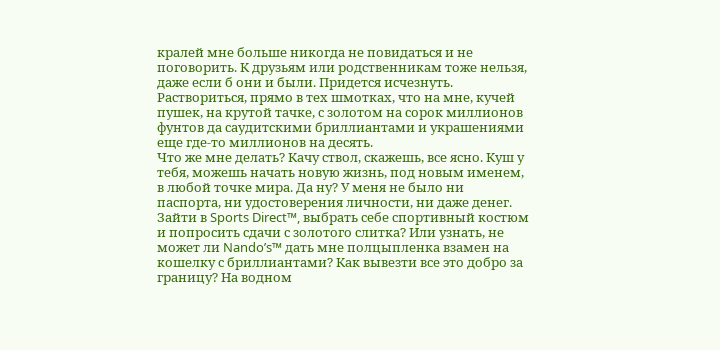кралей мне больше никогда не повидаться и не поговорить. К друзьям или родственникам тоже нельзя, даже если б они и были. Придется исчезнуть. Раствориться, прямо в тех шмотках, что на мне, кучей пушек, на крутой тачке, с золотом на сорок миллионов фунтов да саудитскими бриллиантами и украшениями еще где-то миллионов на десять.
Что же мне делать? Качу ствол, скажешь, все ясно. Куш у тебя, можешь начать новую жизнь, под новым именем, в любой точке мира. Да ну? У меня не было ни паспорта, ни удостоверения личности, ни даже денег. Зайти в Sports Direct™, выбрать себе спортивный костюм и попросить сдачи с золотого слитка? Или узнать, не может ли Nando’s™ дать мне полцыпленка взамен на кошелку с бриллиантами? Как вывезти все это добро за границу? На водном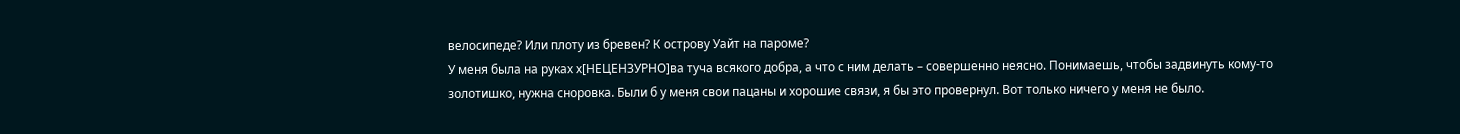велосипеде? Или плоту из бревен? К острову Уайт на пароме?
У меня была на руках х[НЕЦЕНЗУРНО]ва туча всякого добра, а что с ним делать – совершенно неясно. Понимаешь, чтобы задвинуть кому-то золотишко, нужна сноровка. Были б у меня свои пацаны и хорошие связи, я бы это провернул. Вот только ничего у меня не было.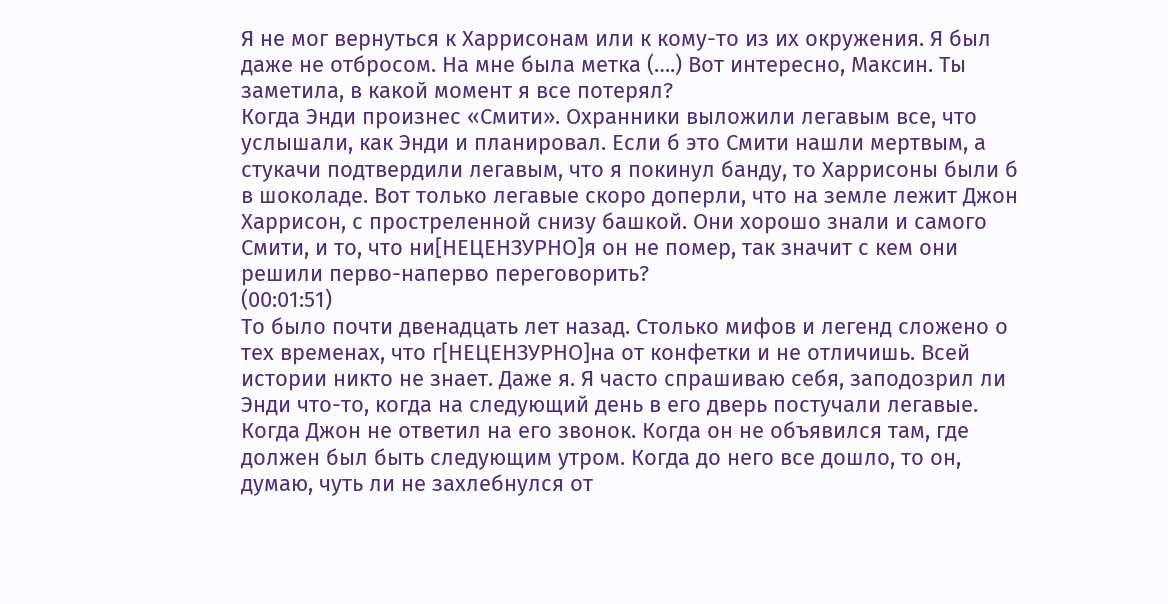Я не мог вернуться к Харрисонам или к кому-то из их окружения. Я был даже не отбросом. На мне была метка (….) Вот интересно, Максин. Ты заметила, в какой момент я все потерял?
Когда Энди произнес «Смити». Охранники выложили легавым все, что услышали, как Энди и планировал. Если б это Смити нашли мертвым, а стукачи подтвердили легавым, что я покинул банду, то Харрисоны были б в шоколаде. Вот только легавые скоро доперли, что на земле лежит Джон Харрисон, с простреленной снизу башкой. Они хорошо знали и самого Смити, и то, что ни[НЕЦЕНЗУРНО]я он не помер, так значит с кем они решили перво-наперво переговорить?
(00:01:51)
То было почти двенадцать лет назад. Столько мифов и легенд сложено о тех временах, что г[НЕЦЕНЗУРНО]на от конфетки и не отличишь. Всей истории никто не знает. Даже я. Я часто спрашиваю себя, заподозрил ли Энди что-то, когда на следующий день в его дверь постучали легавые. Когда Джон не ответил на его звонок. Когда он не объявился там, где должен был быть следующим утром. Когда до него все дошло, то он, думаю, чуть ли не захлебнулся от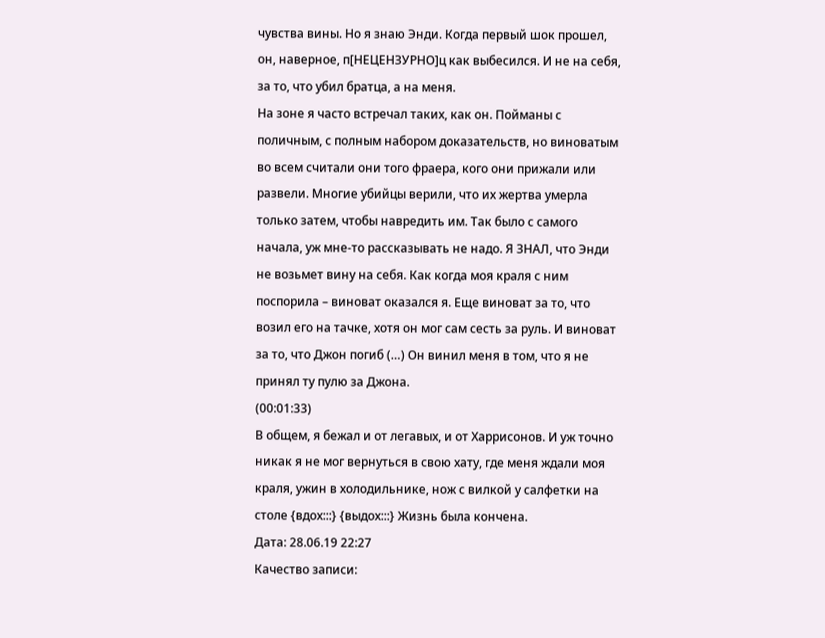чувства вины. Но я знаю Энди. Когда первый шок прошел, он, наверное, п[НЕЦЕНЗУРНО]ц как выбесился. И не на себя, за то, что убил братца, а на меня.
На зоне я часто встречал таких, как он. Пойманы с поличным, с полным набором доказательств, но виноватым во всем считали они того фраера, кого они прижали или развели. Многие убийцы верили, что их жертва умерла только затем, чтобы навредить им. Так было с самого начала, уж мне-то рассказывать не надо. Я ЗНАЛ, что Энди не возьмет вину на себя. Как когда моя краля с ним поспорила – виноват оказался я. Еще виноват за то, что возил его на тачке, хотя он мог сам сесть за руль. И виноват за то, что Джон погиб (…) Он винил меня в том, что я не принял ту пулю за Джона.
(00:01:33)
В общем, я бежал и от легавых, и от Харрисонов. И уж точно никак я не мог вернуться в свою хату, где меня ждали моя краля, ужин в холодильнике, нож с вилкой у салфетки на столе {вдох:::} {выдох:::} Жизнь была кончена.
Дата: 28.06.19 22:27
Качество записи: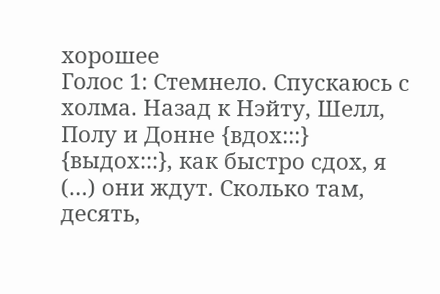хорошее
Голос 1: Стемнело. Спускаюсь с холма. Назад к Нэйту, Шелл, Полу и Донне {вдох:::} {выдох:::}, как быстро сдох, я (…) они ждут. Сколько там, десять,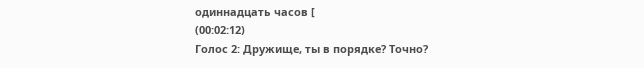одиннадцать часов [
(00:02:12)
Голос 2: Дружище, ты в порядке? Точно?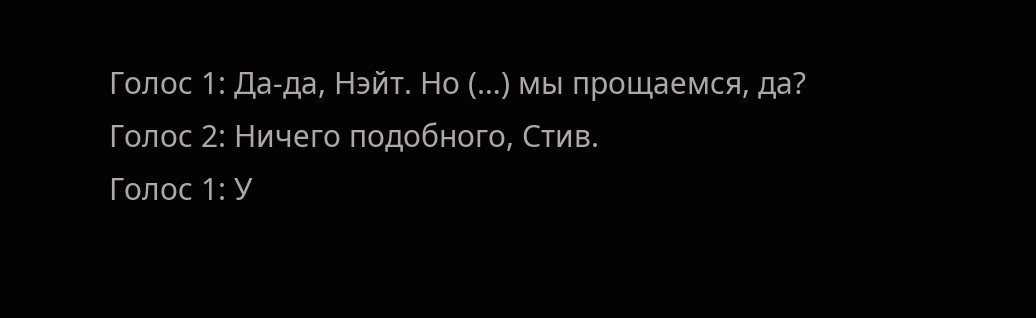Голос 1: Да-да, Нэйт. Но (…) мы прощаемся, да?
Голос 2: Ничего подобного, Стив.
Голос 1: У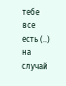тебе все есть (..) на случай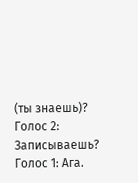(ты знаешь)?
Голос 2: Записываешь?
Голос 1: Ага.